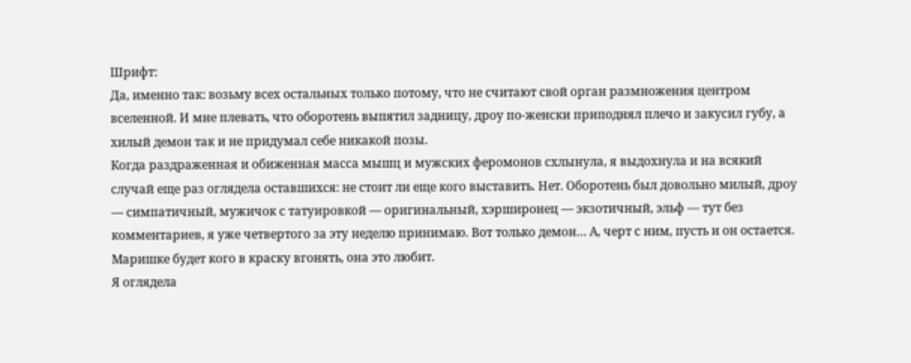Шрифт:
Да, именно так: возьму всех остальных только потому, что не считают свой орган размножения центром вселенной. И мне плевать, что оборотень выпятил задницу, дроу по-женски приподнял плечо и закусил губу, а хилый демон так и не придумал себе никакой позы.
Когда раздраженная и обиженная масса мышц и мужских феромонов схлынула, я выдохнула и на всякий случай еще раз оглядела оставшихся: не стоит ли еще кого выставить. Нет. Оборотень был довольно милый, дроу — симпатичный, мужичок с татуировкой — оригинальный, хэрширонец — экзотичный, эльф — тут без комментариев, я уже четвертого за эту неделю принимаю. Вот только демон… А, черт с ним, пусть и он остается. Маришке будет кого в краску вгонять, она это любит.
Я оглядела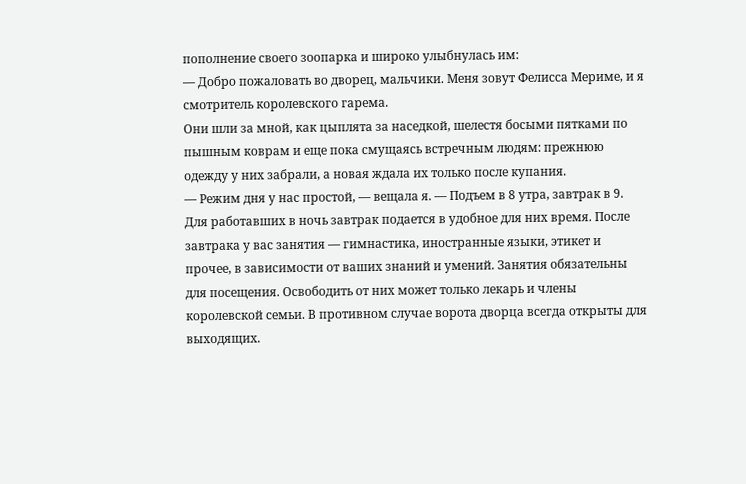пополнение своего зоопарка и широко улыбнулась им:
— Добро пожаловать во дворец, мальчики. Меня зовут Фелисса Мериме, и я смотритель королевского гарема.
Они шли за мной, как цыплята за наседкой, шелестя босыми пятками по пышным коврам и еще пока смущаясь встречным людям: прежнюю одежду у них забрали, а новая ждала их только после купания.
— Режим дня у нас простой, — вещала я. — Подъем в 8 утра, завтрак в 9. Для работавших в ночь завтрак подается в удобное для них время. После завтрака у вас занятия — гимнастика, иностранные языки, этикет и прочее, в зависимости от ваших знаний и умений. Занятия обязательны для посещения. Освободить от них может только лекарь и члены королевской семьи. В противном случае ворота дворца всегда открыты для выходящих.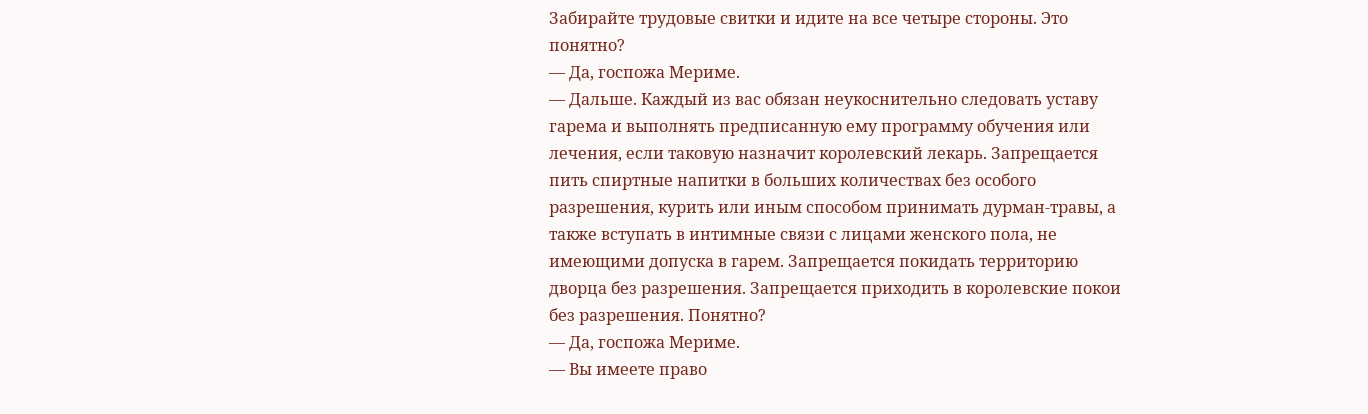Забирайте трудовые свитки и идите на все четыре стороны. Это понятно?
— Да, госпожа Мериме.
— Дальше. Каждый из вас обязан неукоснительно следовать уставу гарема и выполнять предписанную ему программу обучения или лечения, если таковую назначит королевский лекарь. Запрещается пить спиртные напитки в больших количествах без особого разрешения, курить или иным способом принимать дурман-травы, а также вступать в интимные связи с лицами женского пола, не имеющими допуска в гарем. Запрещается покидать территорию дворца без разрешения. Запрещается приходить в королевские покои без разрешения. Понятно?
— Да, госпожа Мериме.
— Вы имеете право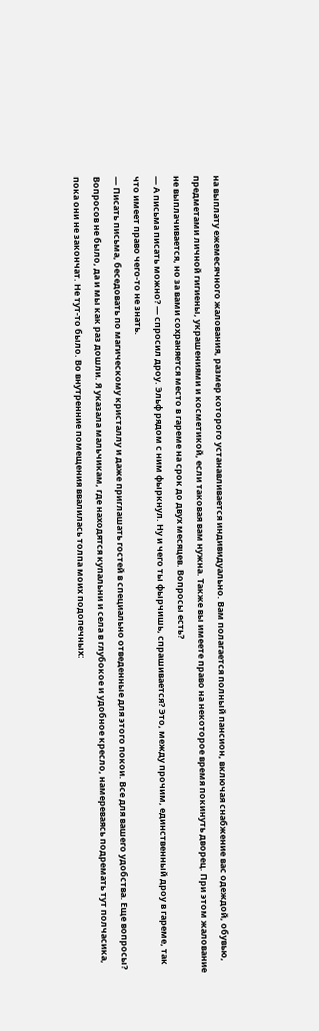на выплату ежемесячного жалования, размер которого устанавливается индивидуально. Вам полагается полный пансион, включая снабжение вас одеждой, обувью, предметами личной гигиены, украшениями и косметикой, если таковая вам нужна. Также вы имеете право на некоторое время покинуть дворец. При этом жалование не выплачивается, но за вами сохраняется место в гареме на срок до двух месяцев. Вопросы есть?
— А письма писать можно? — спросил дроу. Эльф рядом с ним фыркнул. Ну и чего ты фырчишь, спрашивается? Это, между прочим, единственный дроу в гареме, так что имеет право чего-то не знать.
— Писать письма, беседовать по магическому кристаллу и даже приглашать гостей в специально отведенные для этого покои. Все для вашего удобства. Еще вопросы?
Вопросов не было, да и мы как раз дошли. Я указала мальчикам, где находятся купальни и села в глубокое и удобное кресло, намереваясь подремать тут полчасика, пока они не закончат. Не тут-то было. Во внутренние помещения ввалилась толпа моих подопечных: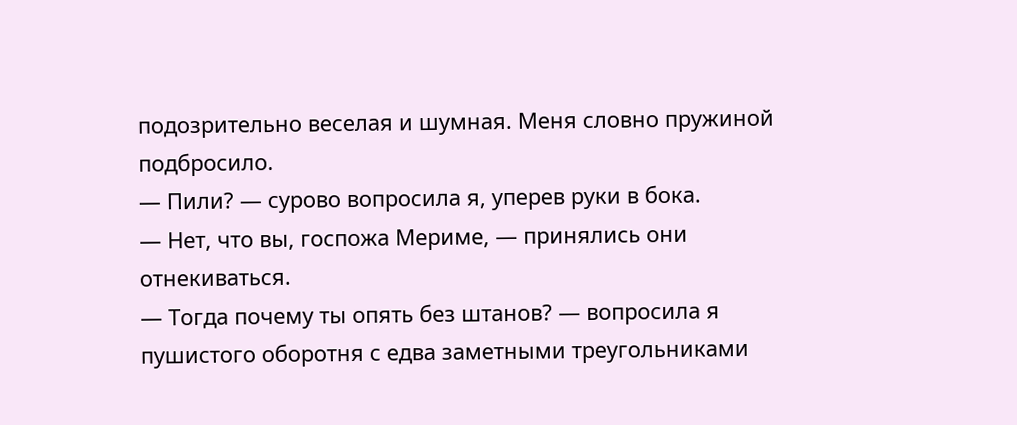подозрительно веселая и шумная. Меня словно пружиной подбросило.
— Пили? — сурово вопросила я, уперев руки в бока.
— Нет, что вы, госпожа Мериме, — принялись они отнекиваться.
— Тогда почему ты опять без штанов? — вопросила я пушистого оборотня с едва заметными треугольниками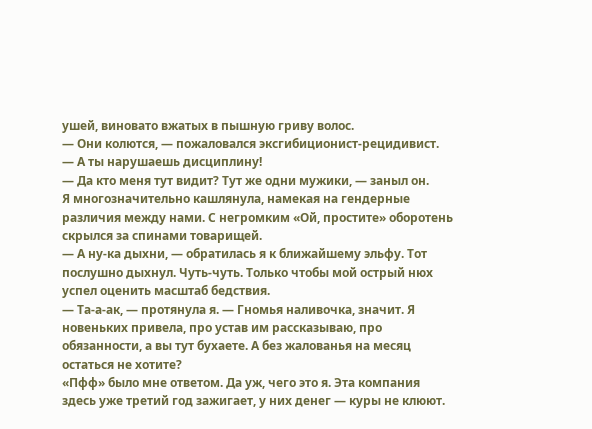ушей, виновато вжатых в пышную гриву волос.
— Они колются, — пожаловался эксгибиционист-рецидивист.
— А ты нарушаешь дисциплину!
— Да кто меня тут видит? Тут же одни мужики, — заныл он.
Я многозначительно кашлянула, намекая на гендерные различия между нами. С негромким «Ой, простите» оборотень скрылся за спинами товарищей.
— А ну-ка дыхни, — обратилась я к ближайшему эльфу. Тот послушно дыхнул. Чуть-чуть. Только чтобы мой острый нюх успел оценить масштаб бедствия.
— Та-а-ак, — протянула я. — Гномья наливочка, значит. Я новеньких привела, про устав им рассказываю, про обязанности, а вы тут бухаете. А без жалованья на месяц остаться не хотите?
«Пфф» было мне ответом. Да уж, чего это я. Эта компания здесь уже третий год зажигает, у них денег — куры не клюют.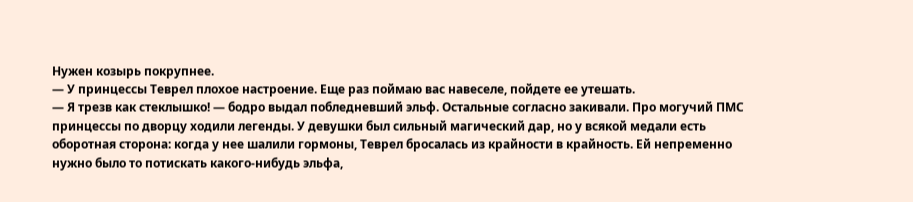Нужен козырь покрупнее.
— У принцессы Теврел плохое настроение. Еще раз поймаю вас навеселе, пойдете ее утешать.
— Я трезв как стеклышко! — бодро выдал побледневший эльф. Остальные согласно закивали. Про могучий ПМС принцессы по дворцу ходили легенды. У девушки был сильный магический дар, но у всякой медали есть оборотная сторона: когда у нее шалили гормоны, Теврел бросалась из крайности в крайность. Ей непременно нужно было то потискать какого-нибудь эльфа,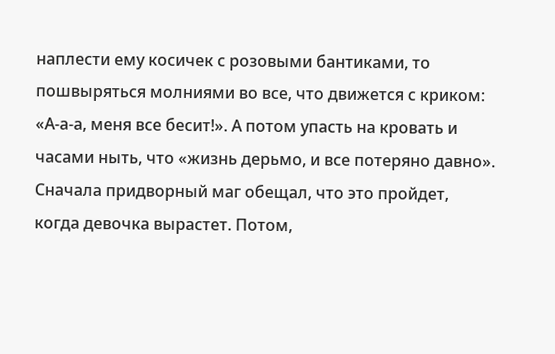наплести ему косичек с розовыми бантиками, то пошвыряться молниями во все, что движется с криком: «А-а-а, меня все бесит!». А потом упасть на кровать и часами ныть, что «жизнь дерьмо, и все потеряно давно». Сначала придворный маг обещал, что это пройдет, когда девочка вырастет. Потом,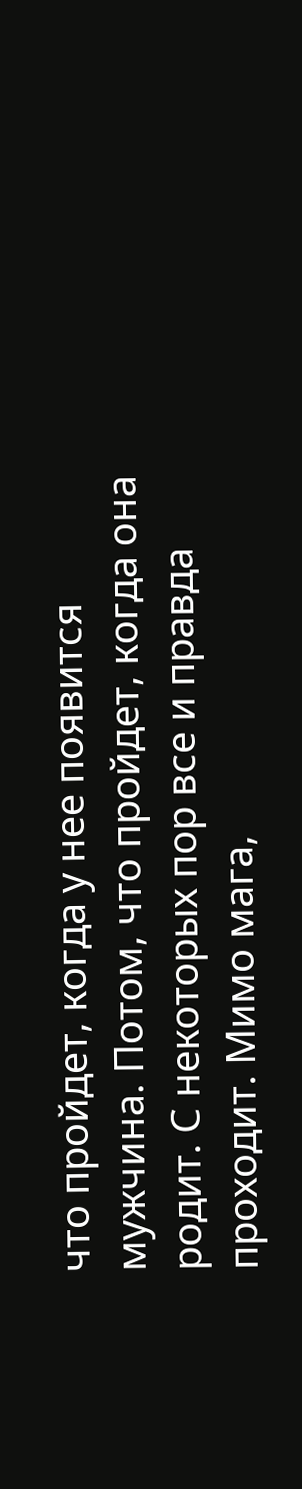что пройдет, когда у нее появится мужчина. Потом, что пройдет, когда она родит. С некоторых пор все и правда проходит. Мимо мага,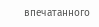впечатанного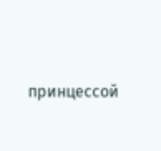принцессой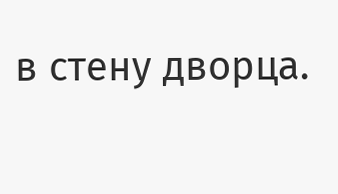в стену дворца.